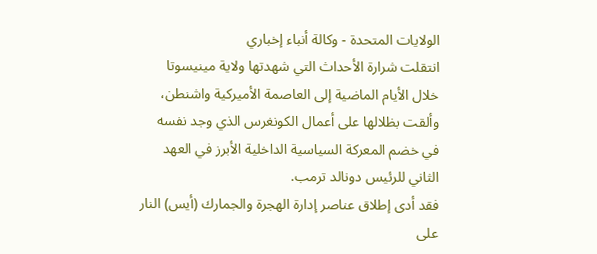الولايات المتحدة - وكالة أنباء إخباري
انتقلت شرارة الأحداث التي شهدتها ولاية مينيسوتا خلال الأيام الماضية إلى العاصمة الأميركية واشنطن، وألقت بظلالها على أعمال الكونغرس الذي وجد نفسه في خضم المعركة السياسية الداخلية الأبرز في العهد الثاني للرئيس دونالد ترمب.
فقد أدى إطلاق عناصر إدارة الهجرة والجمارك (أيس) النار على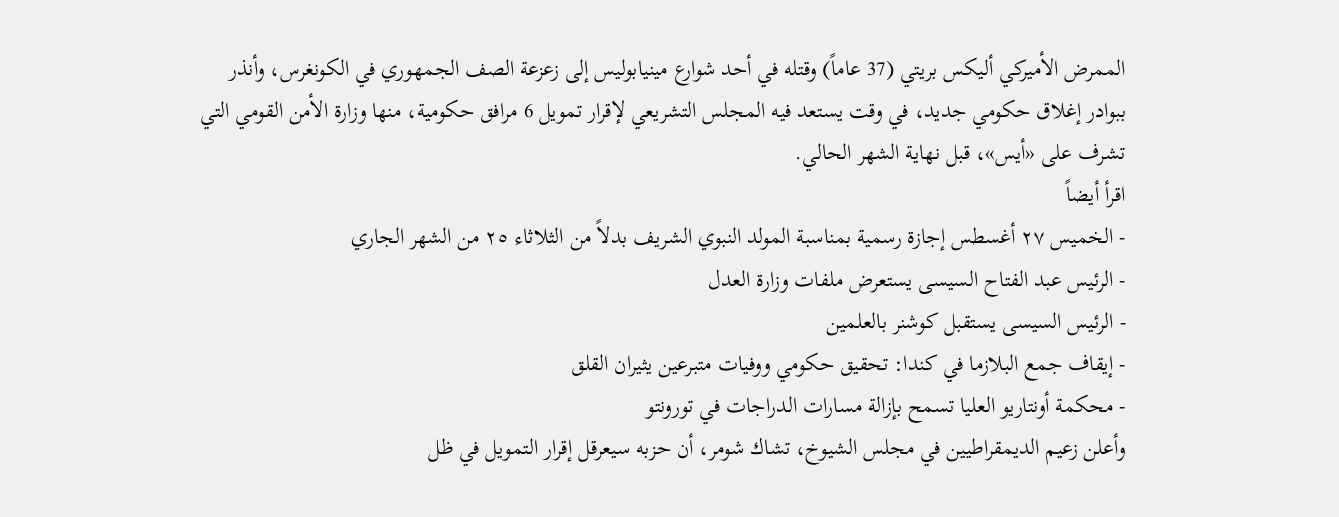الممرض الأميركي أليكس بريتي (37 عاماً) وقتله في أحد شوارع مينيابوليس إلى زعزعة الصف الجمهوري في الكونغرس، وأنذر ببوادر إغلاق حكومي جديد، في وقت يستعد فيه المجلس التشريعي لإقرار تمويل 6 مرافق حكومية، منها وزارة الأمن القومي التي تشرف على «أيس»، قبل نهاية الشهر الحالي.
اقرأ أيضاً
- الخميس ٢٧ أغسطس إجازة رسمية بمناسبة المولد النبوي الشريف بدلاً من الثلاثاء ٢٥ من الشهر الجاري
- الرئيس عبد الفتاح السيسى يستعرض ملفات وزارة العدل
- الرئيس السيسى يستقبل كوشنر بالعلمين
- إيقاف جمع البلازما في كندا: تحقيق حكومي ووفيات متبرعين يثيران القلق
- محكمة أونتاريو العليا تسمح بإزالة مسارات الدراجات في تورونتو
وأعلن زعيم الديمقراطيين في مجلس الشيوخ، تشاك شومر، أن حزبه سيعرقل إقرار التمويل في ظل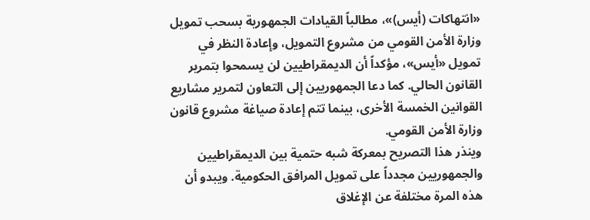«انتهاكات (أيس)»، مطالباً القيادات الجمهورية بسحب تمويل وزارة الأمن القومي من مشروع التمويل، وإعادة النظر في تمويل «أيس»، مؤكداً أن الديمقراطيين لن يسمحوا بتمرير القانون الحالي. كما دعا الجمهوريين إلى التعاون لتمرير مشاريع القوانين الخمسة الأخرى، بينما تتم إعادة صياغة مشروع قانون وزارة الأمن القومي.
وينذر هذا التصريح بمعركة شبه حتمية بين الديمقراطيين والجمهوريين مجدداً على تمويل المرافق الحكومية. ويبدو أن هذه المرة مختلفة عن الإغلاق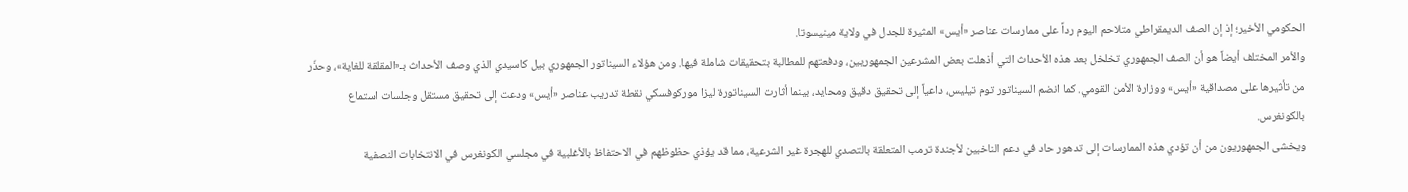الحكومي الأخير؛ إذ إن الصف الديمقراطي متلاحم اليوم رداً على ممارسات عناصر «أيس» المثيرة للجدل في ولاية مينيسوتا.
والأمر المختلف أيضاً هو أن الصف الجمهوري تخلخل بعد هذه الأحداث التي أذهلت بعض المشرعين الجمهوريين، ودفعتهم للمطالبة بتحقيقات شاملة فيها. ومن هؤلاء السيناتور الجمهوري بيل كاسيدي الذي وصف الأحداث بـ«المقلقة للغاية»، وحذّر من تأثيرها على مصداقية «أيس» ووزارة الأمن القومي. كما انضم السيناتور توم تيليس، داعياً إلى تحقيق دقيق ومحايد، بينما أثارت السيناتورة ليزا موركوفسكي نقطة تدريب عناصر «أيس» ودعت إلى تحقيق مستقل وجلسات استماع بالكونغرس.
ويخشى الجمهوريون من أن تؤدي هذه الممارسات إلى تدهور حاد في دعم الناخبين لأجندة ترمب المتعلقة بالتصدي للهجرة غير الشرعية، مما قد يؤذي حظوظهم في الاحتفاظ بالأغلبية في مجلسي الكونغرس في الانتخابات النصفية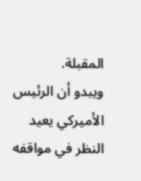المقبلة.
ويبدو أن الرئيس الأميركي يعيد النظر في مواقفه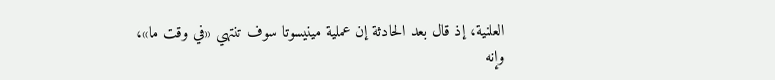العلنية، إذ قال بعد الحادثة إن عملية مينيسوتا سوف تنتهي «في وقت ما»، وإنه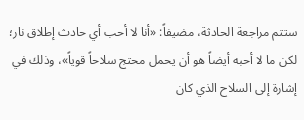ستتم مراجعة الحادثة، مضيفاً: «أنا لا أحب أي حادث إطلاق نار؛ لكن ما لا أحبه أيضاً هو أن يحمل محتج سلاحاً قوياً»، وذلك في إشارة إلى السلاح الذي كان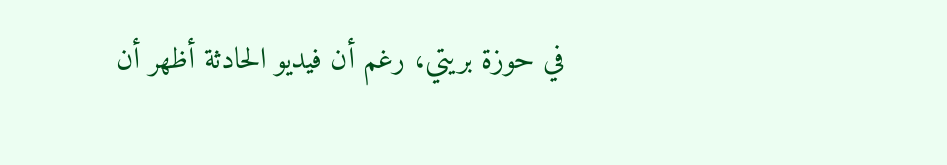في حوزة بريتي، رغم أن فيديو الحادثة أظهر أن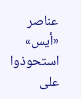عناصر «أيس» استحوذوا على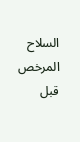السلاح المرخص قبل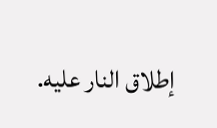إطلاق النار عليه.